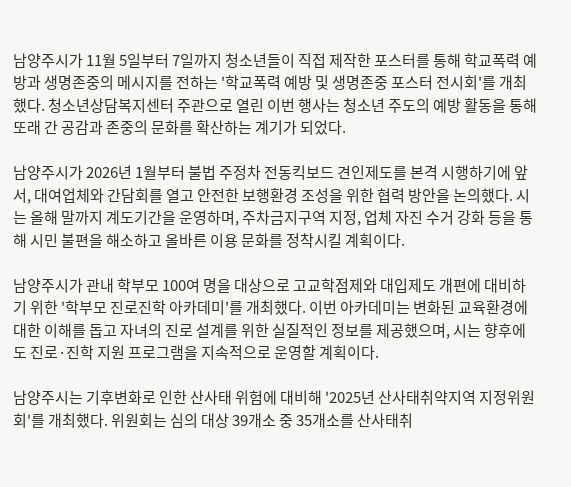남양주시가 11월 5일부터 7일까지 청소년들이 직접 제작한 포스터를 통해 학교폭력 예방과 생명존중의 메시지를 전하는 '학교폭력 예방 및 생명존중 포스터 전시회'를 개최했다. 청소년상담복지센터 주관으로 열린 이번 행사는 청소년 주도의 예방 활동을 통해 또래 간 공감과 존중의 문화를 확산하는 계기가 되었다.

남양주시가 2026년 1월부터 불법 주정차 전동킥보드 견인제도를 본격 시행하기에 앞서, 대여업체와 간담회를 열고 안전한 보행환경 조성을 위한 협력 방안을 논의했다. 시는 올해 말까지 계도기간을 운영하며, 주차금지구역 지정, 업체 자진 수거 강화 등을 통해 시민 불편을 해소하고 올바른 이용 문화를 정착시킬 계획이다.

남양주시가 관내 학부모 100여 명을 대상으로 고교학점제와 대입제도 개편에 대비하기 위한 '학부모 진로진학 아카데미'를 개최했다. 이번 아카데미는 변화된 교육환경에 대한 이해를 돕고 자녀의 진로 설계를 위한 실질적인 정보를 제공했으며, 시는 향후에도 진로·진학 지원 프로그램을 지속적으로 운영할 계획이다.

남양주시는 기후변화로 인한 산사태 위험에 대비해 '2025년 산사태취약지역 지정위원회'를 개최했다. 위원회는 심의 대상 39개소 중 35개소를 산사태취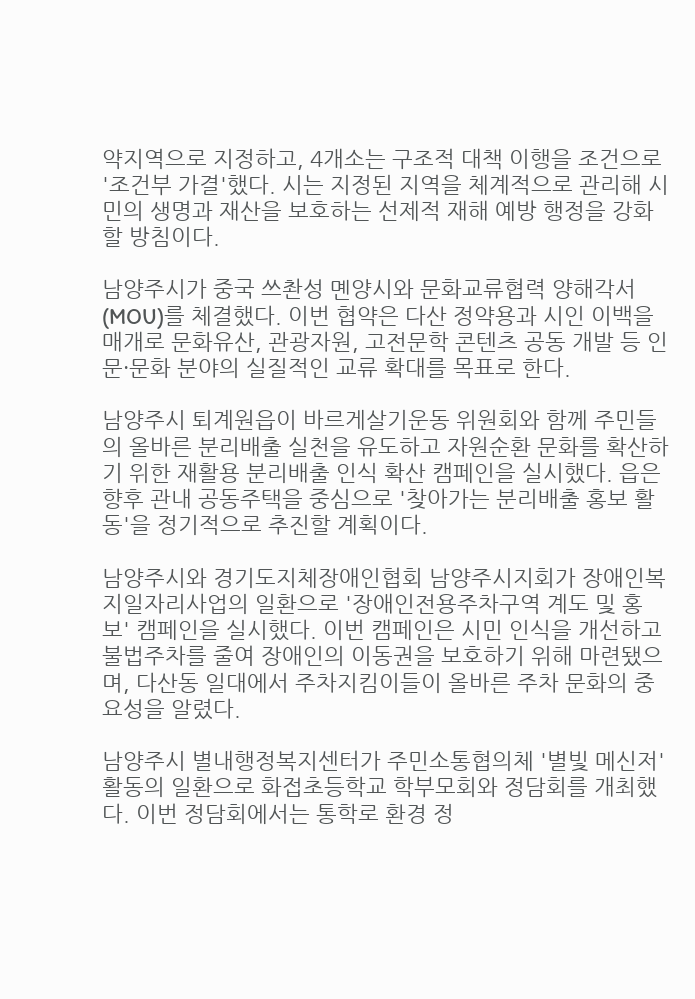약지역으로 지정하고, 4개소는 구조적 대책 이행을 조건으로 '조건부 가결'했다. 시는 지정된 지역을 체계적으로 관리해 시민의 생명과 재산을 보호하는 선제적 재해 예방 행정을 강화할 방침이다.

남양주시가 중국 쓰촨성 몐양시와 문화교류협력 양해각서(MOU)를 체결했다. 이번 협약은 다산 정약용과 시인 이백을 매개로 문화유산, 관광자원, 고전문학 콘텐츠 공동 개발 등 인문·문화 분야의 실질적인 교류 확대를 목표로 한다.

남양주시 퇴계원읍이 바르게살기운동 위원회와 함께 주민들의 올바른 분리배출 실천을 유도하고 자원순환 문화를 확산하기 위한 재활용 분리배출 인식 확산 캠페인을 실시했다. 읍은 향후 관내 공동주택을 중심으로 '찾아가는 분리배출 홍보 활동'을 정기적으로 추진할 계획이다.

남양주시와 경기도지체장애인협회 남양주시지회가 장애인복지일자리사업의 일환으로 '장애인전용주차구역 계도 및 홍보' 캠페인을 실시했다. 이번 캠페인은 시민 인식을 개선하고 불법주차를 줄여 장애인의 이동권을 보호하기 위해 마련됐으며, 다산동 일대에서 주차지킴이들이 올바른 주차 문화의 중요성을 알렸다.

남양주시 별내행정복지센터가 주민소통협의체 '별빛 메신저' 활동의 일환으로 화접초등학교 학부모회와 정담회를 개최했다. 이번 정담회에서는 통학로 환경 정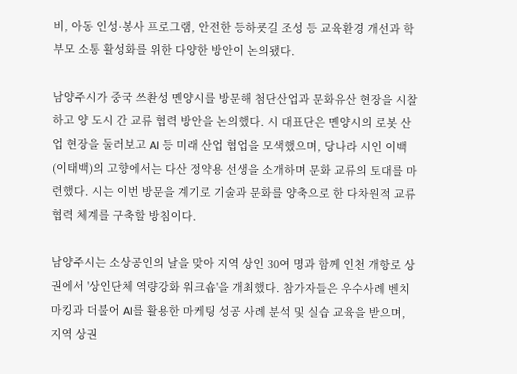비, 아동 인성·봉사 프로그램, 안전한 등하굣길 조성 등 교육환경 개선과 학부모 소통 활성화를 위한 다양한 방안이 논의됐다.

남양주시가 중국 쓰촨성 몐양시를 방문해 첨단산업과 문화유산 현장을 시찰하고 양 도시 간 교류 협력 방안을 논의했다. 시 대표단은 몐양시의 로봇 산업 현장을 둘러보고 AI 등 미래 산업 협업을 모색했으며, 당나라 시인 이백(이태백)의 고향에서는 다산 정약용 선생을 소개하며 문화 교류의 토대를 마련했다. 시는 이번 방문을 계기로 기술과 문화를 양축으로 한 다차원적 교류 협력 체계를 구축할 방침이다.

남양주시는 소상공인의 날을 맞아 지역 상인 30여 명과 함께 인천 개항로 상권에서 '상인단체 역량강화 워크숍'을 개최했다. 참가자들은 우수사례 벤치마킹과 더불어 AI를 활용한 마케팅 성공 사례 분석 및 실습 교육을 받으며, 지역 상권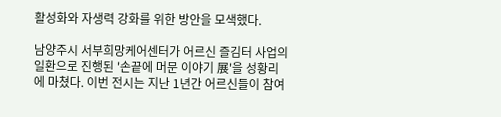활성화와 자생력 강화를 위한 방안을 모색했다.

남양주시 서부희망케어센터가 어르신 즐김터 사업의 일환으로 진행된 '손끝에 머문 이야기 展'을 성황리에 마쳤다. 이번 전시는 지난 1년간 어르신들이 참여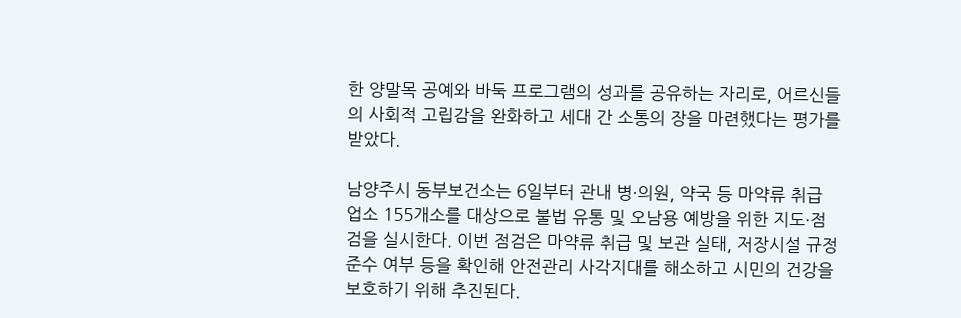한 양말목 공예와 바둑 프로그램의 성과를 공유하는 자리로, 어르신들의 사회적 고립감을 완화하고 세대 간 소통의 장을 마련했다는 평가를 받았다.

남양주시 동부보건소는 6일부터 관내 병·의원, 약국 등 마약류 취급 업소 155개소를 대상으로 불법 유통 및 오남용 예방을 위한 지도·점검을 실시한다. 이번 점검은 마약류 취급 및 보관 실태, 저장시설 규정 준수 여부 등을 확인해 안전관리 사각지대를 해소하고 시민의 건강을 보호하기 위해 추진된다.